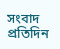সংবাদ প্রতিদিন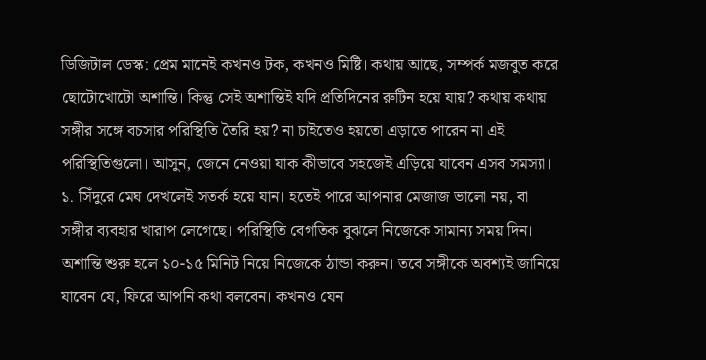ডিজিটাল ডেস্ক: প্রেম মানেই কখনও টক, কখনও মিষ্টি। কথায় আছে, সম্পর্ক মজবুত করে ছোটোখোটো অশান্তি। কিন্তু সেই অশান্তিই যদি প্রতিদিনের রুটিন হয়ে যায়? কথায় কথায় সঙ্গীর সঙ্গে বচসার পরিস্থিতি তৈরি হয়? না চাইতেও হয়তো এড়াতে পারেন না এই পরিস্থিতিগুলো। আসুন, জেনে নেওয়া যাক কীভাবে সহজেই এড়িয়ে যাবেন এসব সমস্যা।
১. সিঁদুরে মেঘ দেখলেই সতর্ক হয়ে যান। হতেই পারে আপনার মেজাজ ভালো নয়, বা সঙ্গীর ব্যবহার খারাপ লেগেছে। পরিস্থিতি বেগতিক বুঝলে নিজেকে সামান্য সময় দিন। অশান্তি শুরু হলে ১০-১৫ মিনিট নিয়ে নিজেকে ঠান্ডা করুন। তবে সঙ্গীকে অবশ্যই জানিয়ে যাবেন যে, ফিরে আপনি কথা বলবেন। কখনও যেন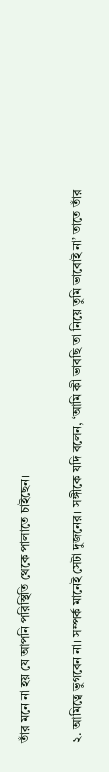তাঁর মনে না হয় যে আপনি পরিস্থিতি থেকে পালাতে চাইছেন।

২. আমিত্বে ভুগবেন না। সম্পর্ক মানেই সেটা দুজনের। সঙ্গীকে যদি বলেন, ‘আমি কী ভাবছি তা নিয়ে তুমি ভাবোই না’ তাতে তাঁর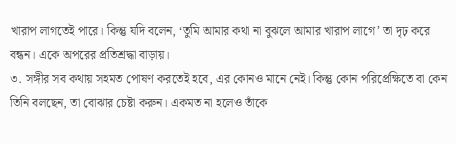খারাপ লাগতেই পারে। কিন্তু যদি বলেন, ‘তুমি আমার কথা না বুঝলে আমার খারাপ লাগে’ তা দৃঢ় করে বন্ধন। একে অপরের প্রতিশ্রদ্ধা বাড়ায়।
৩. সঙ্গীর সব কথায় সহমত পোষণ করতেই হবে, এর কোনও মানে নেই। কিন্তু কোন পরিপ্রেক্ষিতে বা কেন তিনি বলছেন, তা বোঝার চেষ্টা করুন। একমত না হলেও তাঁকে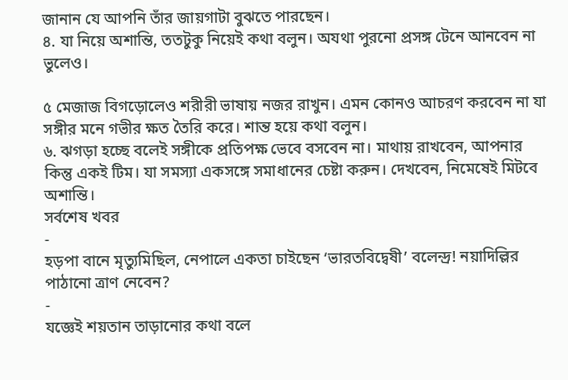জানান যে আপনি তাঁর জায়গাটা বুঝতে পারছেন।
৪. যা নিয়ে অশান্তি, ততটুকু নিয়েই কথা বলুন। অযথা পুরনো প্রসঙ্গ টেনে আনবেন না ভুলেও।

৫ মেজাজ বিগড়োলেও শরীরী ভাষায় নজর রাখুন। এমন কোনও আচরণ করবেন না যা সঙ্গীর মনে গভীর ক্ষত তৈরি করে। শান্ত হয়ে কথা বলুন।
৬. ঝগড়া হচ্ছে বলেই সঙ্গীকে প্রতিপক্ষ ভেবে বসবেন না। মাথায় রাখবেন, আপনার কিন্তু একই টিম। যা সমস্যা একসঙ্গে সমাধানের চেষ্টা করুন। দেখবেন, নিমেষেই মিটবে অশান্তি।
সর্বশেষ খবর
-
হড়পা বানে মৃত্যুমিছিল, নেপালে একতা চাইছেন ‘ভারতবিদ্বেষী’ বলেন্দ্র! নয়াদিল্লির পাঠানো ত্রাণ নেবেন?
-
যজ্ঞেই শয়তান তাড়ানোর কথা বলে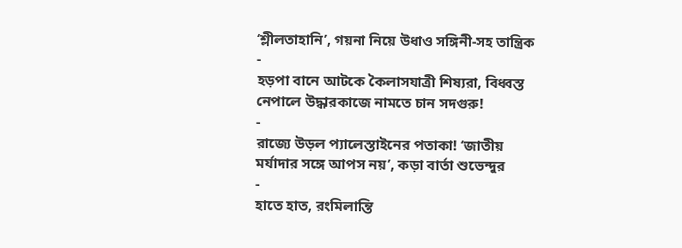‘শ্লীলতাহানি’, গয়না নিয়ে উধাও সঙ্গিনী-সহ তান্ত্রিক
-
হড়পা বানে আটকে কৈলাসযাত্রী শিষ্যরা, বিধ্বস্ত নেপালে উদ্ধারকাজে নামতে চান সদগুরু!
-
রাজ্যে উড়ল প্যালেস্তাইনের পতাকা! ‘জাতীয় মর্যাদার সঙ্গে আপস নয়’, কড়া বার্তা শুভেন্দুর
-
হাতে হাত, রংমিলান্তি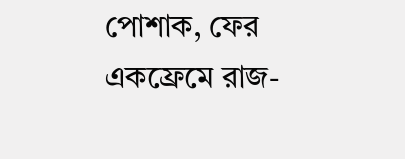পোশাক, ফের একফ্রেমে রাজ-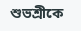শুভশ্রীকে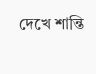দেখে শান্তি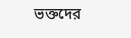ভক্তদের